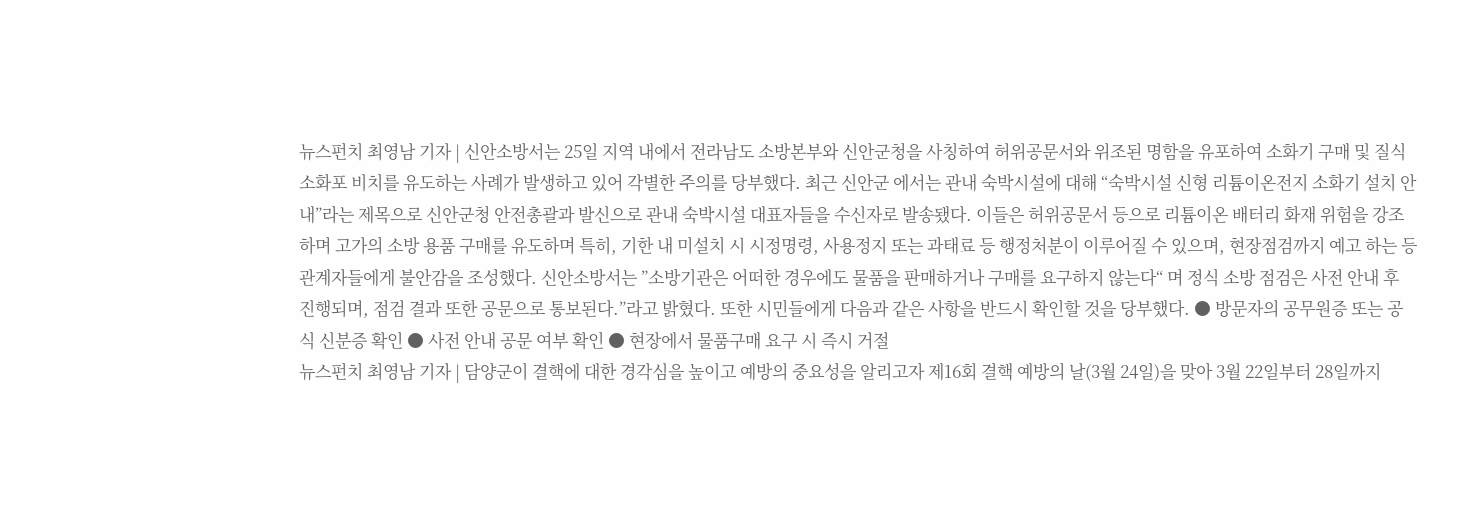뉴스펀치 최영남 기자 | 신안소방서는 25일 지역 내에서 전라남도 소방본부와 신안군청을 사칭하여 허위공문서와 위조된 명함을 유포하여 소화기 구매 및 질식 소화포 비치를 유도하는 사례가 발생하고 있어 각별한 주의를 당부했다. 최근 신안군 에서는 관내 숙박시설에 대해 “숙박시설 신형 리튬이온전지 소화기 설치 안내”라는 제목으로 신안군청 안전총괄과 발신으로 관내 숙박시설 대표자들을 수신자로 발송됐다. 이들은 허위공문서 등으로 리튬이온 배터리 화재 위험을 강조하며 고가의 소방 용품 구매를 유도하며 특히, 기한 내 미설치 시 시정명령, 사용정지 또는 과태료 등 행정처분이 이루어질 수 있으며, 현장점검까지 예고 하는 등 관계자들에게 불안감을 조성했다. 신안소방서는 ”소방기관은 어떠한 경우에도 물품을 판매하거나 구매를 요구하지 않는다“ 며 정식 소방 점검은 사전 안내 후 진행되며, 점검 결과 또한 공문으로 통보된다.”라고 밝혔다. 또한 시민들에게 다음과 같은 사항을 반드시 확인할 것을 당부했다. ● 방문자의 공무원증 또는 공식 신분증 확인 ● 사전 안내 공문 여부 확인 ● 현장에서 물품구매 요구 시 즉시 거절
뉴스펀치 최영남 기자 | 담양군이 결핵에 대한 경각심을 높이고 예방의 중요성을 알리고자 제16회 결핵 예방의 날(3월 24일)을 맞아 3월 22일부터 28일까지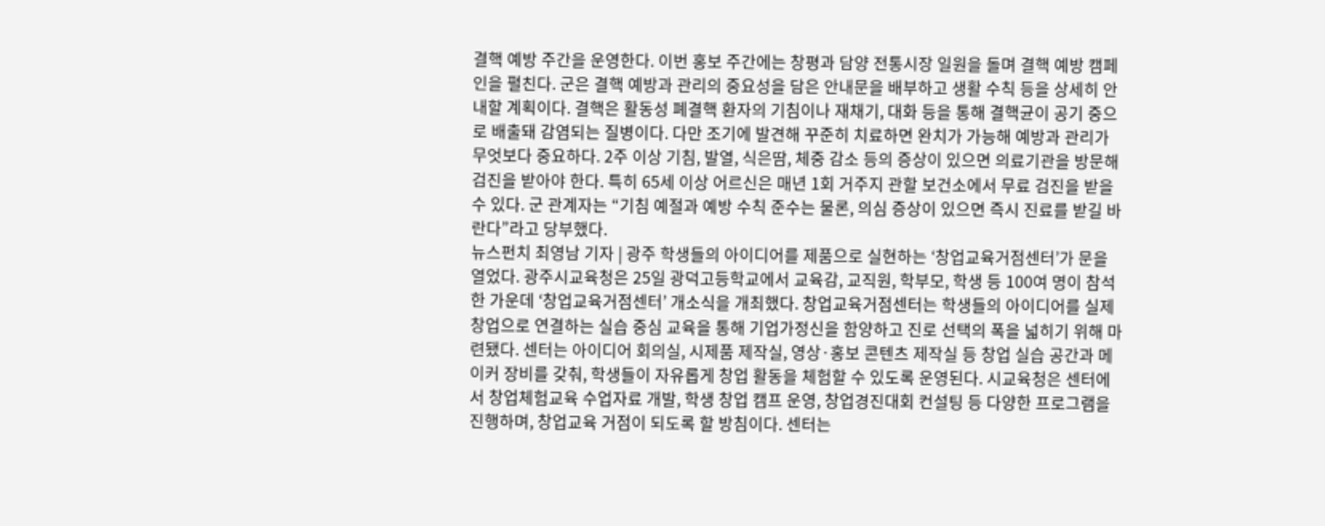결핵 예방 주간을 운영한다. 이번 홍보 주간에는 창평과 담양 전통시장 일원을 돌며 결핵 예방 캠페인을 펼친다. 군은 결핵 예방과 관리의 중요성을 담은 안내문을 배부하고 생활 수칙 등을 상세히 안내할 계획이다. 결핵은 활동성 폐결핵 환자의 기침이나 재채기, 대화 등을 통해 결핵균이 공기 중으로 배출돼 감염되는 질병이다. 다만 조기에 발견해 꾸준히 치료하면 완치가 가능해 예방과 관리가 무엇보다 중요하다. 2주 이상 기침, 발열, 식은땀, 체중 감소 등의 증상이 있으면 의료기관을 방문해 검진을 받아야 한다. 특히 65세 이상 어르신은 매년 1회 거주지 관할 보건소에서 무료 검진을 받을 수 있다. 군 관계자는 “기침 예절과 예방 수칙 준수는 물론, 의심 증상이 있으면 즉시 진료를 받길 바란다”라고 당부했다.
뉴스펀치 최영남 기자 | 광주 학생들의 아이디어를 제품으로 실현하는 ‘창업교육거점센터’가 문을 열었다. 광주시교육청은 25일 광덕고등학교에서 교육감, 교직원, 학부모, 학생 등 100여 명이 참석한 가운데 ‘창업교육거점센터’ 개소식을 개최했다. 창업교육거점센터는 학생들의 아이디어를 실제 창업으로 연결하는 실습 중심 교육을 통해 기업가정신을 함양하고 진로 선택의 폭을 넓히기 위해 마련됐다. 센터는 아이디어 회의실, 시제품 제작실, 영상·홍보 콘텐츠 제작실 등 창업 실습 공간과 메이커 장비를 갖춰, 학생들이 자유롭게 창업 활동을 체험할 수 있도록 운영된다. 시교육청은 센터에서 창업체험교육 수업자료 개발, 학생 창업 캠프 운영, 창업경진대회 컨설팅 등 다양한 프로그램을 진행하며, 창업교육 거점이 되도록 할 방침이다. 센터는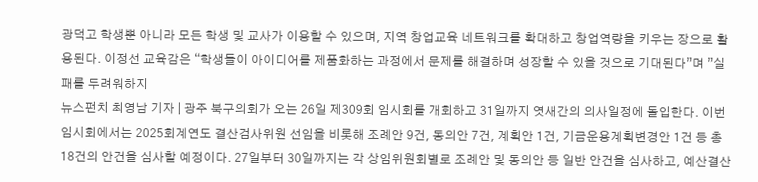광덕고 학생뿐 아니라 모든 학생 및 교사가 이용할 수 있으며, 지역 창업교육 네트워크를 확대하고 창업역량을 키우는 장으로 활용된다. 이정선 교육감은 “학생들이 아이디어를 제품화하는 과정에서 문제를 해결하며 성장할 수 있을 것으로 기대된다”며 ”실패를 두려워하지
뉴스펀치 최영남 기자 | 광주 북구의회가 오는 26일 제309회 임시회를 개회하고 31일까지 엿새간의 의사일정에 돌입한다. 이번 임시회에서는 2025회계연도 결산검사위원 선임을 비롯해 조례안 9건, 동의안 7건, 계획안 1건, 기금운용계획변경안 1건 등 총 18건의 안건을 심사할 예정이다. 27일부터 30일까지는 각 상임위원회별로 조례안 및 동의안 등 일반 안건을 심사하고, 예산결산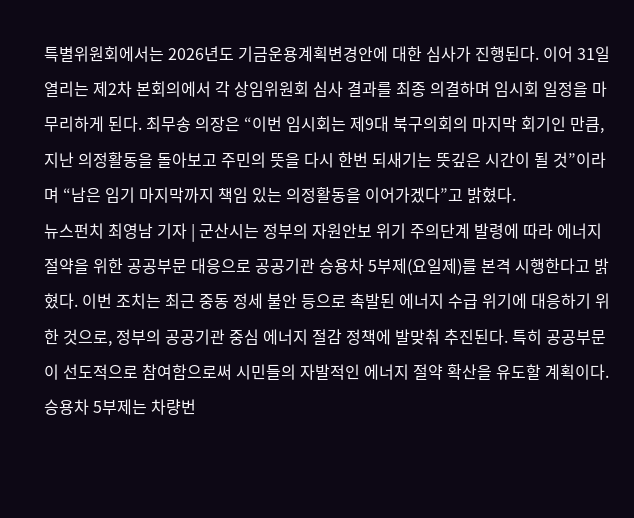특별위원회에서는 2026년도 기금운용계획변경안에 대한 심사가 진행된다. 이어 31일 열리는 제2차 본회의에서 각 상임위원회 심사 결과를 최종 의결하며 임시회 일정을 마무리하게 된다. 최무송 의장은 “이번 임시회는 제9대 북구의회의 마지막 회기인 만큼, 지난 의정활동을 돌아보고 주민의 뜻을 다시 한번 되새기는 뜻깊은 시간이 될 것”이라며 “남은 임기 마지막까지 책임 있는 의정활동을 이어가겠다”고 밝혔다.
뉴스펀치 최영남 기자 | 군산시는 정부의 자원안보 위기 주의단계 발령에 따라 에너지 절약을 위한 공공부문 대응으로 공공기관 승용차 5부제(요일제)를 본격 시행한다고 밝혔다. 이번 조치는 최근 중동 정세 불안 등으로 촉발된 에너지 수급 위기에 대응하기 위한 것으로, 정부의 공공기관 중심 에너지 절감 정책에 발맞춰 추진된다. 특히 공공부문이 선도적으로 참여함으로써 시민들의 자발적인 에너지 절약 확산을 유도할 계획이다. 승용차 5부제는 차량번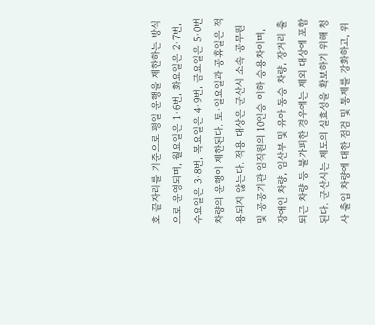호 끝자리를 기준으로 평일 운행을 제한하는 방식으로 운영되며, 월요일은 1·6번, 화요일은 2·7번, 수요일은 3·8번, 목요일은 4·9번, 금요일은 5·0번 차량의 운행이 제한된다. 토·일요일과 공휴일은 적용되지 않는다. 적용 대상은 군산시 소속 공무원 및 공공기관 임직원의 10인승 이하 승용차이며, 장애인 차량, 임산부 및 유아 동승 차량, 장거리 출퇴근 차량 등 불가피한 경우에는 제외 대상에 포함된다. 군산시는 제도의 실효성을 확보하기 위해 청사 출입 차량에 대한 점검 및 통제를 강화하고, 위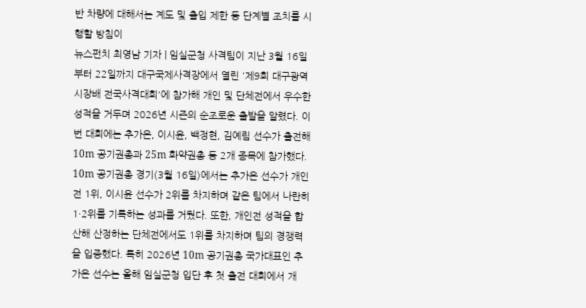반 차량에 대해서는 계도 및 출입 제한 등 단계별 조치를 시행할 방침이
뉴스펀치 최영남 기자 | 임실군청 사격팀이 지난 3월 16일부터 22일까지 대구국제사격장에서 열린 '제9회 대구광역시장배 전국사격대회'에 참가해 개인 및 단체전에서 우수한 성적을 거두며 2026년 시즌의 순조로운 출발을 알렸다. 이번 대회에는 추가은, 이시윤, 백정현, 김예림 선수가 출전해 10m 공기권총과 25m 화약권총 등 2개 종목에 참가했다. 10m 공기권총 경기(3월 16일)에서는 추가은 선수가 개인전 1위, 이시윤 선수가 2위를 차지하며 같은 팀에서 나란히 1·2위를 기록하는 성과를 거뒀다. 또한, 개인전 성적을 합산해 산정하는 단체전에서도 1위를 차지하며 팀의 경쟁력을 입증했다. 특히 2026년 10m 공기권총 국가대표인 추가은 선수는 올해 임실군청 입단 후 첫 출전 대회에서 개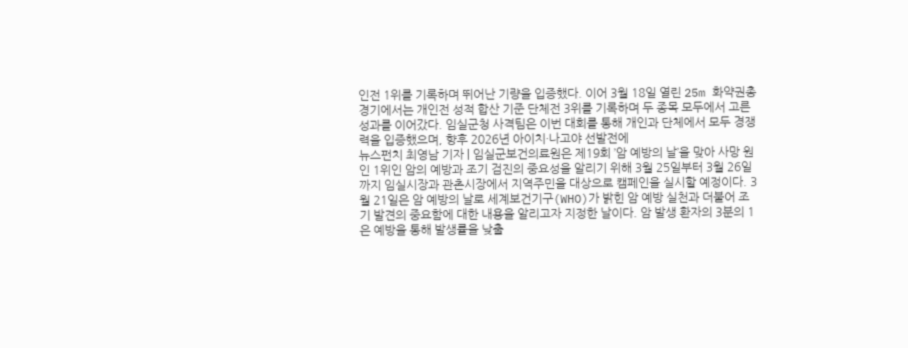인전 1위를 기록하며 뛰어난 기량을 입증했다. 이어 3월 18일 열린 25m 화약권총 경기에서는 개인전 성적 합산 기준 단체전 3위를 기록하며 두 종목 모두에서 고른 성과를 이어갔다. 임실군청 사격팀은 이번 대회를 통해 개인과 단체에서 모두 경쟁력을 입증했으며, 향후 2026년 아이치·나고야 선발전에
뉴스펀치 최영남 기자 | 임실군보건의료원은 제19회 ’암 예방의 날’을 맞아 사망 원인 1위인 암의 예방과 조기 검진의 중요성을 알리기 위해 3월 25일부터 3월 26일까지 임실시장과 관촌시장에서 지역주민을 대상으로 캠페인을 실시할 예정이다. 3월 21일은 암 예방의 날로 세계보건기구(WHO)가 밝힌 암 예방 실천과 더불어 조기 발견의 중요함에 대한 내용을 알리고자 지정한 날이다. 암 발생 환자의 3분의 1은 예방을 통해 발생률을 낮출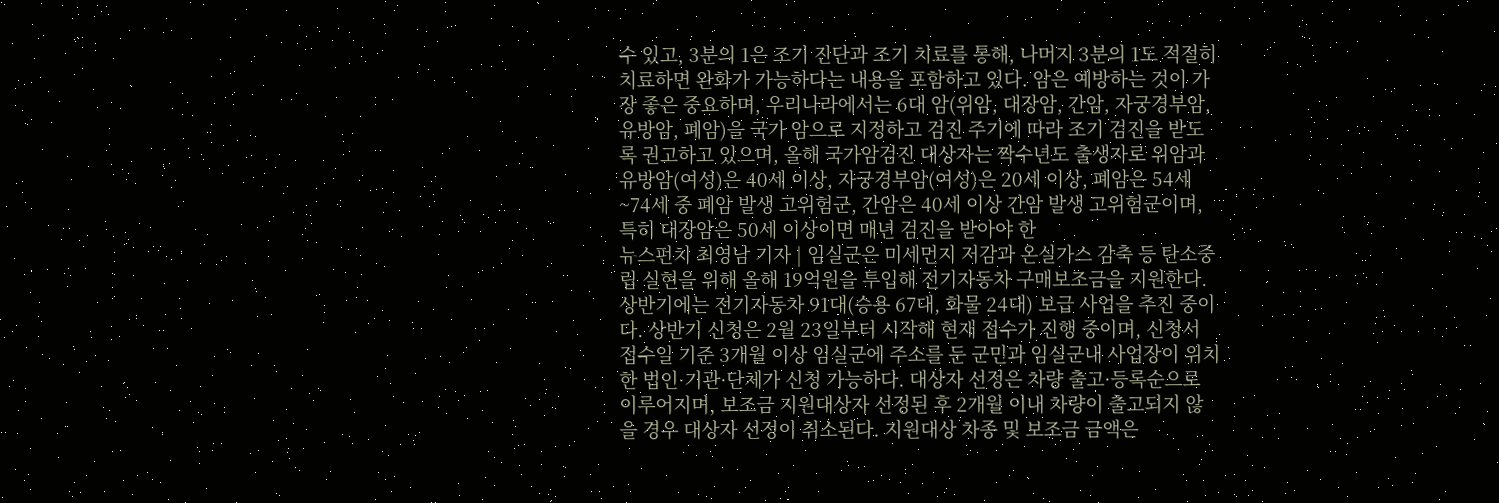수 있고, 3분의 1은 조기 진단과 조기 치료를 통해, 나머지 3분의 1도 적절히 치료하면 완화가 가능하다는 내용을 포함하고 있다. 암은 예방하는 것이 가장 좋은 중요하며, 우리나라에서는 6대 암(위암, 대장암, 간암, 자궁경부암, 유방암, 폐암)을 국가 암으로 지정하고 검진 주기에 따라 조기 검진을 받도록 권고하고 있으며, 올해 국가암검진 대상자는 짝수년도 출생자로 위암과 유방암(여성)은 40세 이상, 자궁경부암(여성)은 20세 이상, 폐암은 54세~74세 중 폐암 발생 고위험군, 간암은 40세 이상 간암 발생 고위험군이며, 특히 대장암은 50세 이상이면 매년 검진을 받아야 한
뉴스펀치 최영남 기자 | 임실군은 미세먼지 저감과 온실가스 감축 등 탄소중립 실현을 위해 올해 19억원을 투입해 전기자동차 구매보조금을 지원한다. 상반기에는 전기자동차 91대(승용 67대, 화물 24대) 보급 사업을 추진 중이다. 상반기 신청은 2월 23일부터 시작해 현재 접수가 진행 중이며, 신청서 접수일 기준 3개월 이상 임실군에 주소를 둔 군민과 임실군내 사업장이 위치한 법인·기관·단체가 신청 가능하다. 대상자 선정은 차량 출고·등록순으로 이루어지며, 보조금 지원대상자 선정된 후 2개월 이내 차량이 출고되지 않을 경우 대상자 선정이 취소된다. 지원대상 차종 및 보조금 금액은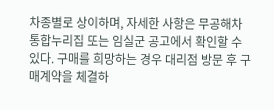차종별로 상이하며, 자세한 사항은 무공해차 통합누리집 또는 임실군 공고에서 확인할 수 있다. 구매를 희망하는 경우 대리점 방문 후 구매계약을 체결하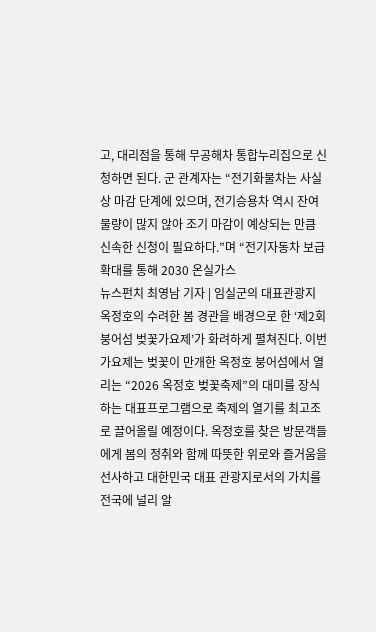고, 대리점을 통해 무공해차 통합누리집으로 신청하면 된다. 군 관계자는 “전기화물차는 사실상 마감 단계에 있으며, 전기승용차 역시 잔여 물량이 많지 않아 조기 마감이 예상되는 만큼 신속한 신청이 필요하다.”며 “전기자동차 보급확대를 통해 2030 온실가스
뉴스펀치 최영남 기자 | 임실군의 대표관광지 옥정호의 수려한 봄 경관을 배경으로 한 ‘제2회 붕어섬 벚꽃가요제’가 화려하게 펼쳐진다. 이번 가요제는 벚꽃이 만개한 옥정호 붕어섬에서 열리는 “2026 옥정호 벚꽃축제”의 대미를 장식하는 대표프로그램으로 축제의 열기를 최고조로 끌어올릴 예정이다. 옥정호를 찾은 방문객들에게 봄의 정취와 함께 따뜻한 위로와 즐거움을 선사하고 대한민국 대표 관광지로서의 가치를 전국에 널리 알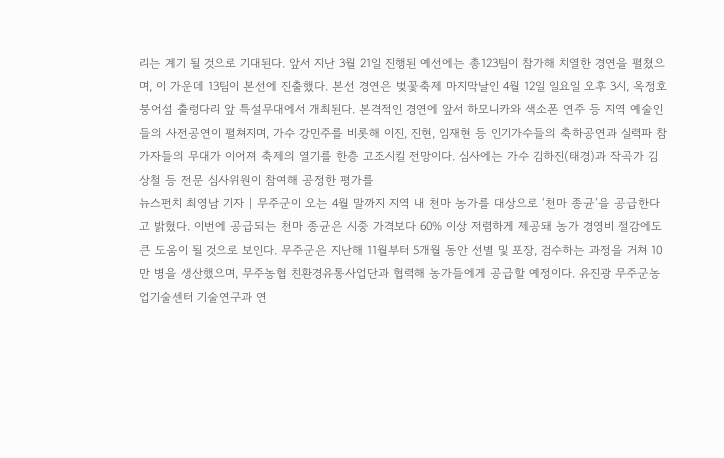리는 계기 될 것으로 기대된다. 앞서 지난 3월 21일 진행된 예선에는 총123팀이 참가해 치열한 경연을 펼쳤으며, 이 가운데 13팀이 본선에 진출했다. 본선 경연은 벚꽃축제 마지막날인 4월 12일 일요일 오후 3시, 옥정호 붕어섬 출렁다리 앞 특설무대에서 개최된다. 본격적인 경연에 앞서 하모니카와 색소폰 연주 등 지역 예술인들의 사전공연이 펼쳐지며, 가수 강민주를 비롯해 이진, 진현, 임재현 등 인기가수들의 축하공연과 실력파 참가자들의 무대가 이어져 축제의 열기를 한층 고조시킬 전망이다. 심사에는 가수 김하진(태경)과 작곡가 김상철 등 전문 심사위원이 참여해 공정한 평가를
뉴스펀치 최영남 기자 | 무주군이 오는 4월 말까지 지역 내 천마 농가를 대상으로 ‘천마 종균’을 공급한다고 밝혔다. 이번에 공급되는 천마 종균은 시중 가격보다 60% 이상 저렴하게 제공돼 농가 경영비 절감에도 큰 도움이 될 것으로 보인다. 무주군은 지난해 11월부터 5개월 동안 선별 및 포장, 검수하는 과정을 거쳐 10만 병을 생산했으며, 무주농협 친환경유통사업단과 협력해 농가들에게 공급할 예정이다. 유진광 무주군농업기술센터 기술연구과 연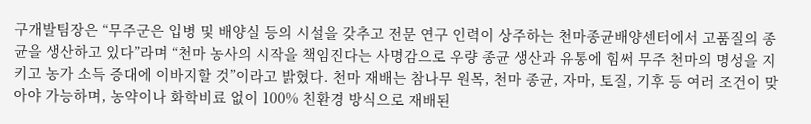구개발팀장은 “무주군은 입병 및 배양실 등의 시설을 갖추고 전문 연구 인력이 상주하는 천마종균배양센터에서 고품질의 종균을 생산하고 있다”라며 “천마 농사의 시작을 책임진다는 사명감으로 우량 종균 생산과 유통에 힘써 무주 천마의 명성을 지키고 농가 소득 증대에 이바지할 것”이라고 밝혔다. 천마 재배는 참나무 원목, 천마 종균, 자마, 토질, 기후 등 여러 조건이 맞아야 가능하며, 농약이나 화학비료 없이 100% 친환경 방식으로 재배된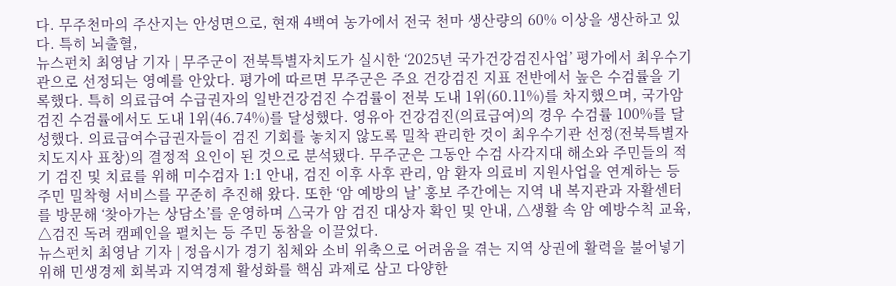다. 무주천마의 주산지는 안성면으로, 현재 4백여 농가에서 전국 천마 생산량의 60% 이상을 생산하고 있다. 특히 뇌출혈,
뉴스펀치 최영남 기자 | 무주군이 전북특별자치도가 실시한 ‘2025년 국가건강검진사업’ 평가에서 최우수기관으로 선정되는 영예를 안았다. 평가에 따르면 무주군은 주요 건강검진 지표 전반에서 높은 수검률을 기록했다. 특히 의료급여 수급권자의 일반건강검진 수검률이 전북 도내 1위(60.11%)를 차지했으며, 국가암검진 수검률에서도 도내 1위(46.74%)를 달성했다. 영유아 건강검진(의료급여)의 경우 수검률 100%를 달성했다. 의료급여수급권자들이 검진 기회를 놓치지 않도록 밀착 관리한 것이 최우수기관 선정(전북특별자치도지사 표창)의 결정적 요인이 된 것으로 분석됐다. 무주군은 그동안 수검 사각지대 해소와 주민들의 적기 검진 및 치료를 위해 미수검자 1:1 안내, 검진 이후 사후 관리, 암 환자 의료비 지원사업을 연계하는 등 주민 밀착형 서비스를 꾸준히 추진해 왔다. 또한 ‘암 예방의 날’ 홍보 주간에는 지역 내 복지관과 자활센터를 방문해 ‘찾아가는 상담소’를 운영하며 △국가 암 검진 대상자 확인 및 안내, △생활 속 암 예방수칙 교육, △검진 독려 캠페인을 펼치는 등 주민 동참을 이끌었다.
뉴스펀치 최영남 기자 | 정읍시가 경기 침체와 소비 위축으로 어려움을 겪는 지역 상권에 활력을 불어넣기 위해 민생경제 회복과 지역경제 활성화를 핵심 과제로 삼고 다양한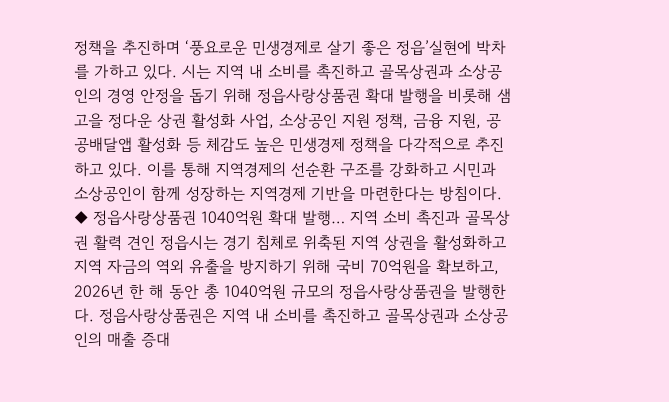정책을 추진하며 ‘풍요로운 민생경제로 살기 좋은 정읍’실현에 박차를 가하고 있다. 시는 지역 내 소비를 촉진하고 골목상권과 소상공인의 경영 안정을 돕기 위해 정읍사랑상품권 확대 발행을 비롯해 샘고을 정다운 상권 활성화 사업, 소상공인 지원 정책, 금융 지원, 공공배달앱 활성화 등 체감도 높은 민생경제 정책을 다각적으로 추진하고 있다. 이를 통해 지역경제의 선순환 구조를 강화하고 시민과 소상공인이 함께 성장하는 지역경제 기반을 마련한다는 방침이다. ◆ 정읍사랑상품권 1040억원 확대 발행… 지역 소비 촉진과 골목상권 활력 견인 정읍시는 경기 침체로 위축된 지역 상권을 활성화하고 지역 자금의 역외 유출을 방지하기 위해 국비 70억원을 확보하고, 2026년 한 해 동안 총 1040억원 규모의 정읍사랑상품권을 발행한다. 정읍사랑상품권은 지역 내 소비를 촉진하고 골목상권과 소상공인의 매출 증대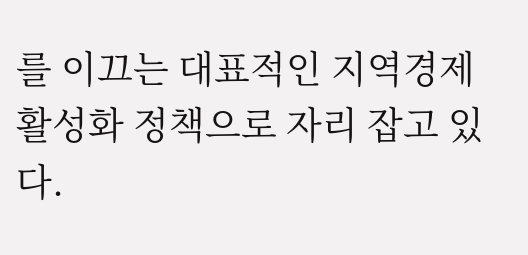를 이끄는 대표적인 지역경제 활성화 정책으로 자리 잡고 있다.